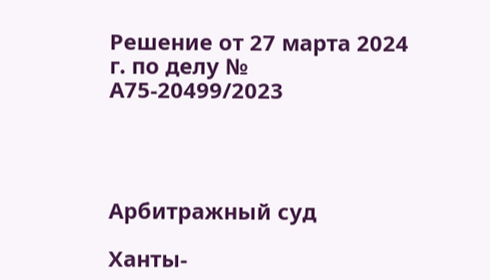Решение от 27 марта 2024 г. по делу № А75-20499/2023




Арбитражный суд

Ханты-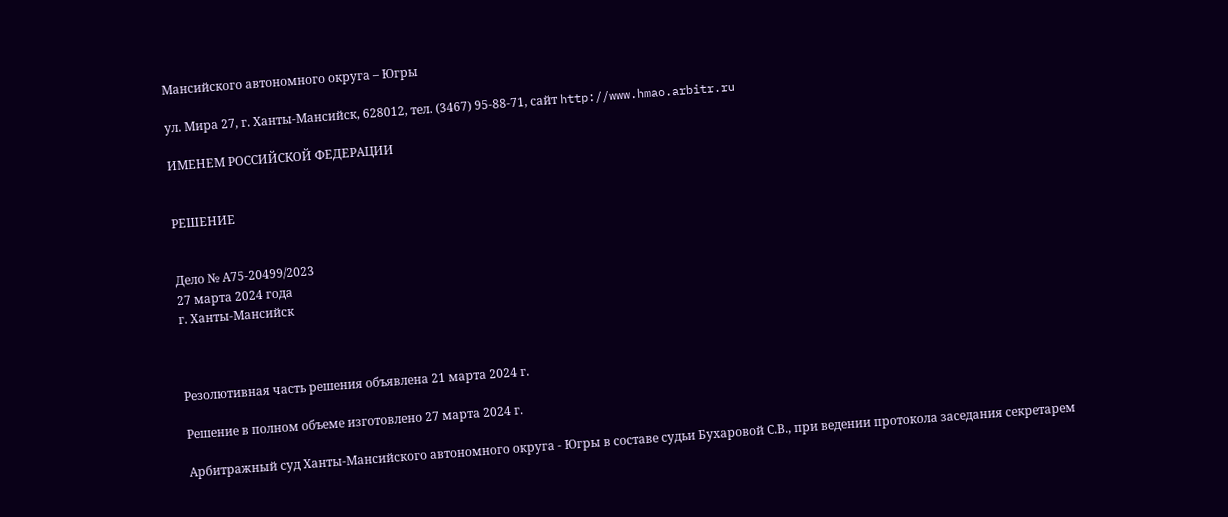Мансийского автономного округа – Югры

ул. Мира 27, г. Ханты-Мансийск, 628012, тел. (3467) 95-88-71, сайт http://www.hmao.arbitr.ru

ИМЕНЕМ РОССИЙСКОЙ ФЕДЕРАЦИИ


РЕШЕНИЕ


Дело № А75-20499/2023
27 марта 2024 года
г. Ханты-Мансийск



Резолютивная часть решения объявлена 21 марта 2024 г.

Решение в полном объеме изготовлено 27 марта 2024 г.

Арбитражный суд Ханты-Мансийского автономного округа - Югры в составе судьи Бухаровой С.В., при ведении протокола заседания секретарем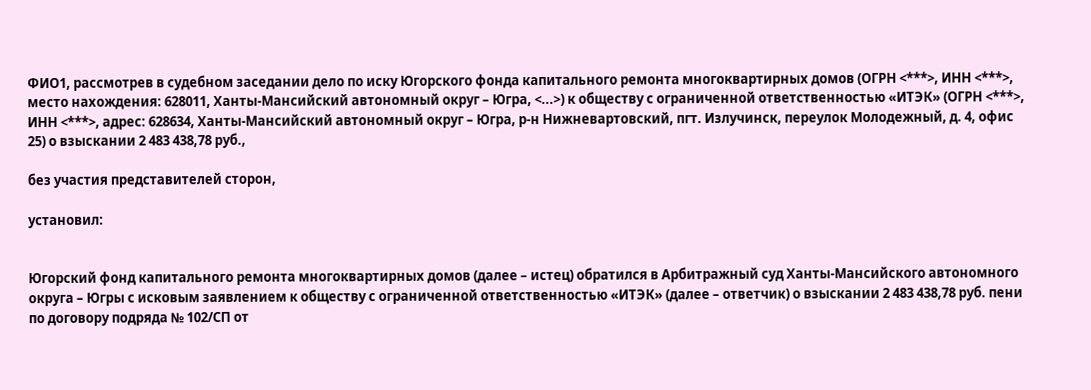ФИО1, рассмотрев в судебном заседании дело по иску Югорского фонда капитального ремонта многоквартирных домов (ОГРН <***>, ИНН <***>, место нахождения: 628011, Ханты-Мансийский автономный округ – Югра, <...>) к обществу с ограниченной ответственностью «ИТЭК» (ОГРН <***>, ИНН <***>, адрес: 628634, Ханты-Мансийский автономный округ – Югра, р-н Нижневартовский, пгт. Излучинск, переулок Молодежный, д. 4, офис 25) о взыскании 2 483 438,78 руб.,

без участия представителей сторон,

установил:


Югорский фонд капитального ремонта многоквартирных домов (далее – истец) обратился в Арбитражный суд Ханты-Мансийского автономного округа – Югры с исковым заявлением к обществу с ограниченной ответственностью «ИТЭК» (далее – ответчик) о взыскании 2 483 438,78 руб. пени по договору подряда № 102/СП от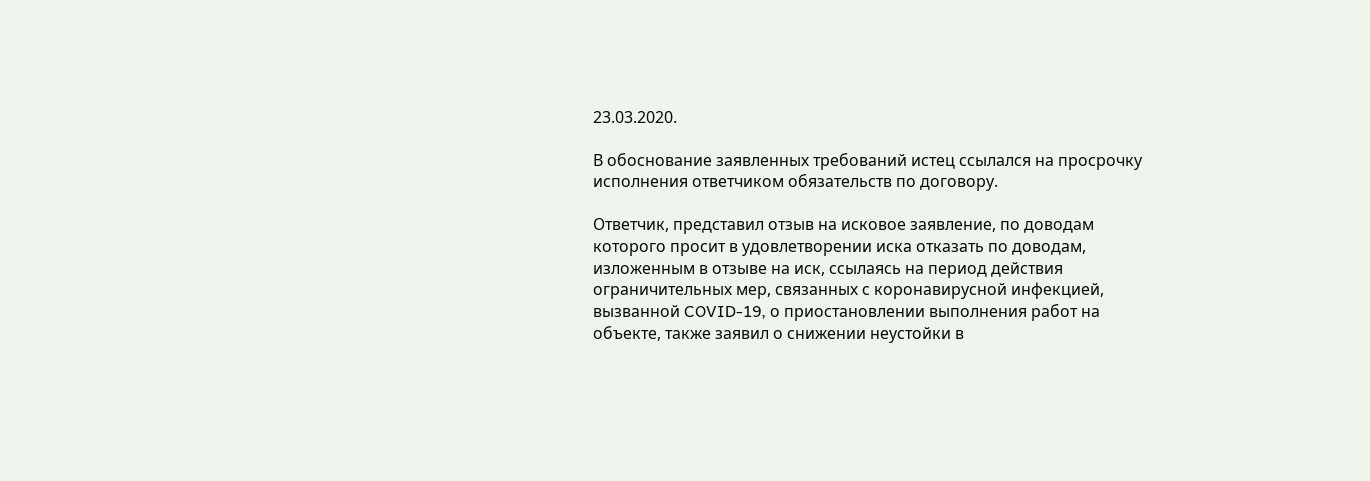23.03.2020.

В обоснование заявленных требований истец ссылался на просрочку исполнения ответчиком обязательств по договору.

Ответчик, представил отзыв на исковое заявление, по доводам которого просит в удовлетворении иска отказать по доводам, изложенным в отзыве на иск, ссылаясь на период действия ограничительных мер, связанных с коронавирусной инфекцией, вызванной COVID-19, о приостановлении выполнения работ на объекте, также заявил о снижении неустойки в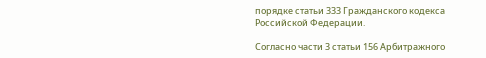порядке статьи 333 Гражданского кодекса Российской Федерации.

Согласно части 3 статьи 156 Арбитражного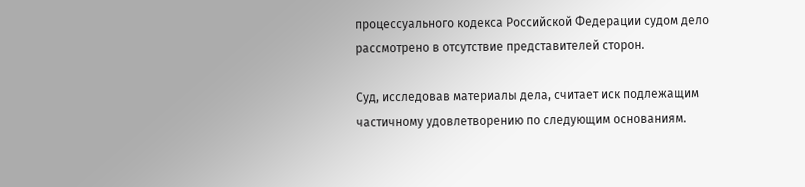процессуального кодекса Российской Федерации судом дело рассмотрено в отсутствие представителей сторон.

Суд, исследовав материалы дела, считает иск подлежащим частичному удовлетворению по следующим основаниям.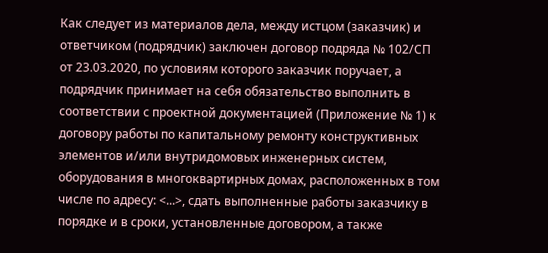Как следует из материалов дела, между истцом (заказчик) и ответчиком (подрядчик) заключен договор подряда № 102/СП от 23.03.2020, по условиям которого заказчик поручает, а подрядчик принимает на себя обязательство выполнить в соответствии с проектной документацией (Приложение № 1) к договору работы по капитальному ремонту конструктивных элементов и/или внутридомовых инженерных систем, оборудования в многоквартирных домах, расположенных в том числе по адресу: <...>, сдать выполненные работы заказчику в порядке и в сроки, установленные договором, а также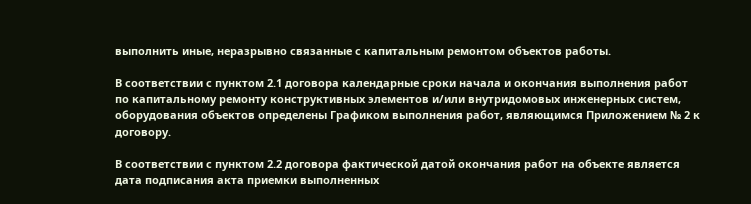выполнить иные, неразрывно связанные с капитальным ремонтом объектов работы.

В соответствии с пунктом 2.1 договора календарные сроки начала и окончания выполнения работ по капитальному ремонту конструктивных элементов и/или внутридомовых инженерных систем, оборудования объектов определены Графиком выполнения работ, являющимся Приложением № 2 к договору.

В соответствии с пунктом 2.2 договора фактической датой окончания работ на объекте является дата подписания акта приемки выполненных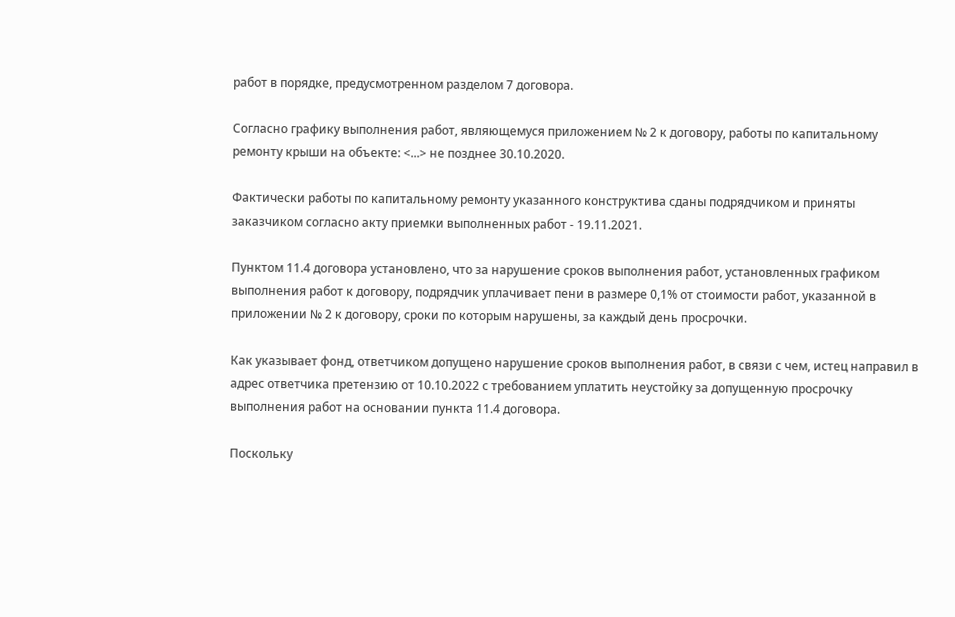работ в порядке, предусмотренном разделом 7 договора.

Согласно графику выполнения работ, являющемуся приложением № 2 к договору, работы по капитальному ремонту крыши на объекте: <...> не позднее 30.10.2020.

Фактически работы по капитальному ремонту указанного конструктива сданы подрядчиком и приняты заказчиком согласно акту приемки выполненных работ - 19.11.2021.

Пунктом 11.4 договора установлено, что за нарушение сроков выполнения работ, установленных графиком выполнения работ к договору, подрядчик уплачивает пени в размере 0,1% от стоимости работ, указанной в приложении № 2 к договору, сроки по которым нарушены, за каждый день просрочки.

Как указывает фонд, ответчиком допущено нарушение сроков выполнения работ, в связи с чем, истец направил в адрес ответчика претензию от 10.10.2022 с требованием уплатить неустойку за допущенную просрочку выполнения работ на основании пункта 11.4 договора.

Поскольку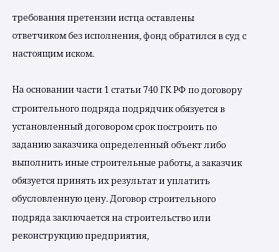требования претензии истца оставлены ответчиком без исполнения, фонд обратился в суд с настоящим иском.

На основании части 1 статьи 740 ГК РФ по договору строительного подряда подрядчик обязуется в установленный договором срок построить по заданию заказчика определенный объект либо выполнить иные строительные работы, а заказчик обязуется принять их результат и уплатить обусловленную цену. Договор строительного подряда заключается на строительство или реконструкцию предприятия,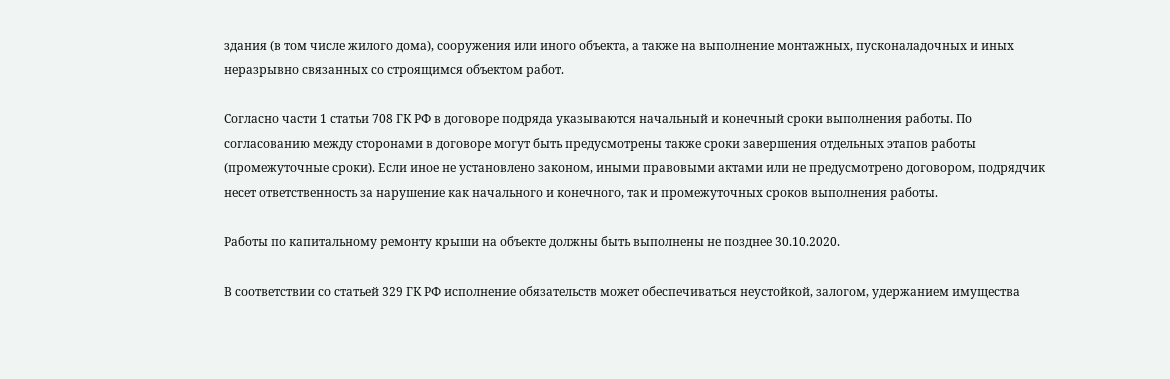здания (в том числе жилого дома), сооружения или иного объекта, а также на выполнение монтажных, пусконаладочных и иных неразрывно связанных со строящимся объектом работ.

Согласно части 1 статьи 708 ГК РФ в договоре подряда указываются начальный и конечный сроки выполнения работы. По согласованию между сторонами в договоре могут быть предусмотрены также сроки завершения отдельных этапов работы (промежуточные сроки). Если иное не установлено законом, иными правовыми актами или не предусмотрено договором, подрядчик несет ответственность за нарушение как начального и конечного, так и промежуточных сроков выполнения работы.

Работы по капитальному ремонту крыши на объекте должны быть выполнены не позднее 30.10.2020.

В соответствии со статьей 329 ГК РФ исполнение обязательств может обеспечиваться неустойкой, залогом, удержанием имущества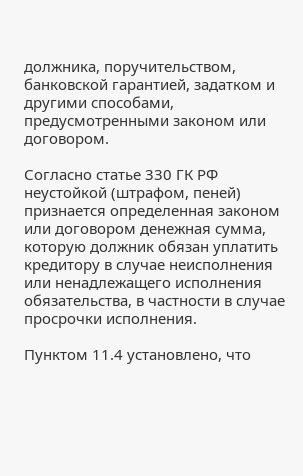должника, поручительством, банковской гарантией, задатком и другими способами, предусмотренными законом или договором.

Согласно статье 330 ГК РФ неустойкой (штрафом, пеней) признается определенная законом или договором денежная сумма, которую должник обязан уплатить кредитору в случае неисполнения или ненадлежащего исполнения обязательства, в частности в случае просрочки исполнения.

Пунктом 11.4 установлено, что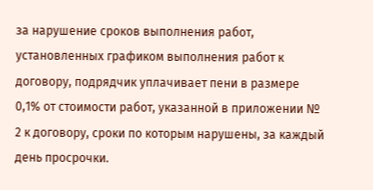за нарушение сроков выполнения работ, установленных графиком выполнения работ к договору, подрядчик уплачивает пени в размере 0,1% от стоимости работ, указанной в приложении № 2 к договору, сроки по которым нарушены, за каждый день просрочки.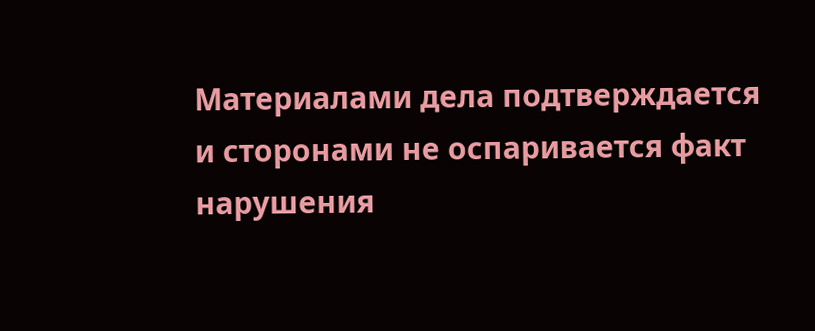Материалами дела подтверждается и сторонами не оспаривается факт нарушения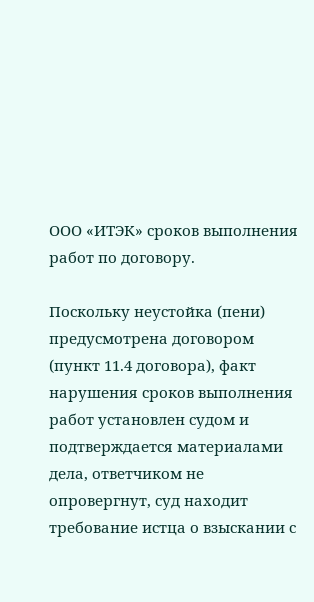ООО «ИТЭК» сроков выполнения работ по договору.

Поскольку неустойка (пени) предусмотрена договором (пункт 11.4 договора), факт нарушения сроков выполнения работ установлен судом и подтверждается материалами дела, ответчиком не опровергнут, суд находит требование истца о взыскании с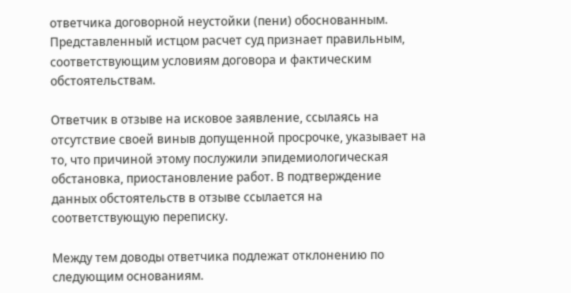ответчика договорной неустойки (пени) обоснованным. Представленный истцом расчет суд признает правильным, соответствующим условиям договора и фактическим обстоятельствам.

Ответчик в отзыве на исковое заявление, ссылаясь на отсутствие своей виныв допущенной просрочке, указывает на то, что причиной этому послужили эпидемиологическая обстановка, приостановление работ. В подтверждение данных обстоятельств в отзыве ссылается на соответствующую переписку.

Между тем доводы ответчика подлежат отклонению по следующим основаниям.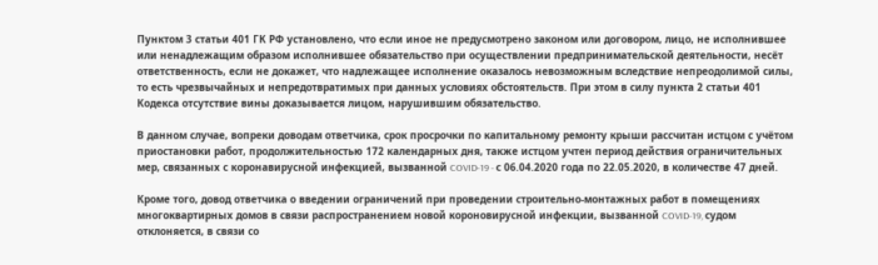Пунктом 3 статьи 401 ГК РФ установлено, что если иное не предусмотрено законом или договором, лицо, не исполнившее или ненадлежащим образом исполнившее обязательство при осуществлении предпринимательской деятельности, несёт ответственность, если не докажет, что надлежащее исполнение оказалось невозможным вследствие непреодолимой силы, то есть чрезвычайных и непредотвратимых при данных условиях обстоятельств. При этом в силу пункта 2 статьи 401 Кодекса отсутствие вины доказывается лицом, нарушившим обязательство.

В данном случае, вопреки доводам ответчика, срок просрочки по капитальному ремонту крыши рассчитан истцом с учётом приостановки работ, продолжительностью 172 календарных дня, также истцом учтен период действия ограничительных мер, связанных с коронавирусной инфекцией, вызванной COVID-19 - с 06.04.2020 года по 22.05.2020, в количестве 47 дней.

Кроме того, довод ответчика о введении ограничений при проведении строительно-монтажных работ в помещениях многоквартирных домов в связи распространением новой короновирусной инфекции, вызванной COVID-19, судом отклоняется, в связи со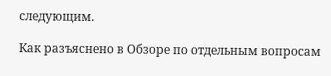следующим.

Как разъяснено в Обзоре по отдельным вопросам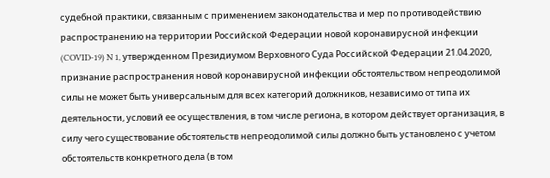судебной практики, связанным с применением законодательства и мер по противодействию распространению на территории Российской Федерации новой коронавирусной инфекции (COVID-19) N 1, утвержденном Президиумом Верховного Суда Российской Федерации 21.04.2020, признание распространения новой коронавирусной инфекции обстоятельством непреодолимой силы не может быть универсальным для всех категорий должников, независимо от типа их деятельности, условий ее осуществления, в том числе региона, в котором действует организация, в силу чего существование обстоятельств непреодолимой силы должно быть установлено с учетом обстоятельств конкретного дела (в том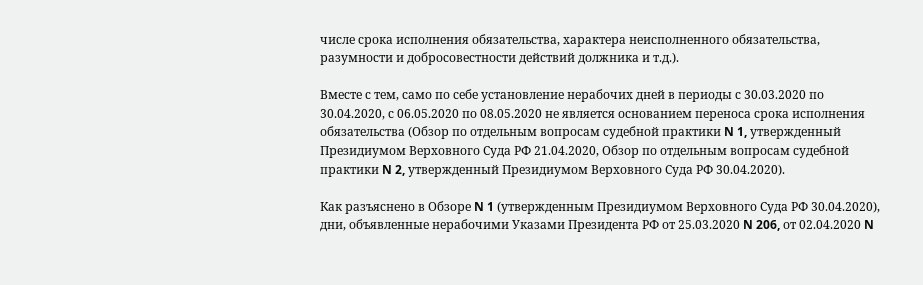числе срока исполнения обязательства, характера неисполненного обязательства, разумности и добросовестности действий должника и т.д.).

Вместе с тем, само по себе установление нерабочих дней в периоды с 30.03.2020 по 30.04.2020, с 06.05.2020 по 08.05.2020 не является основанием переноса срока исполнения обязательства (Обзор по отдельным вопросам судебной практики N 1, утвержденный Президиумом Верховного Суда РФ 21.04.2020, Обзор по отдельным вопросам судебной практики N 2, утвержденный Президиумом Верховного Суда РФ 30.04.2020).

Как разъяснено в Обзоре N 1 (утвержденным Президиумом Верховного Суда РФ 30.04.2020), дни, объявленные нерабочими Указами Президента РФ от 25.03.2020 N 206, от 02.04.2020 N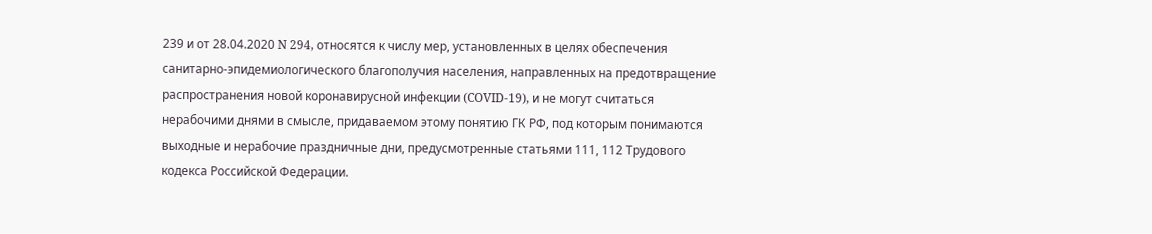239 и от 28.04.2020 N 294, относятся к числу мер, установленных в целях обеспечения санитарно-эпидемиологического благополучия населения, направленных на предотвращение распространения новой коронавирусной инфекции (COVID-19), и не могут считаться нерабочими днями в смысле, придаваемом этому понятию ГК РФ, под которым понимаются выходные и нерабочие праздничные дни, предусмотренные статьями 111, 112 Трудового кодекса Российской Федерации.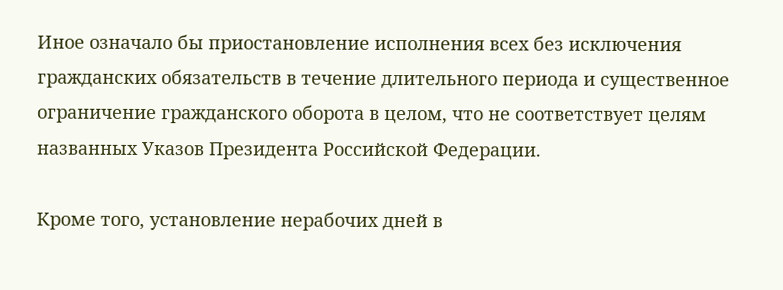Иное означало бы приостановление исполнения всех без исключения гражданских обязательств в течение длительного периода и существенное ограничение гражданского оборота в целом, что не соответствует целям названных Указов Президента Российской Федерации.

Кроме того, установление нерабочих дней в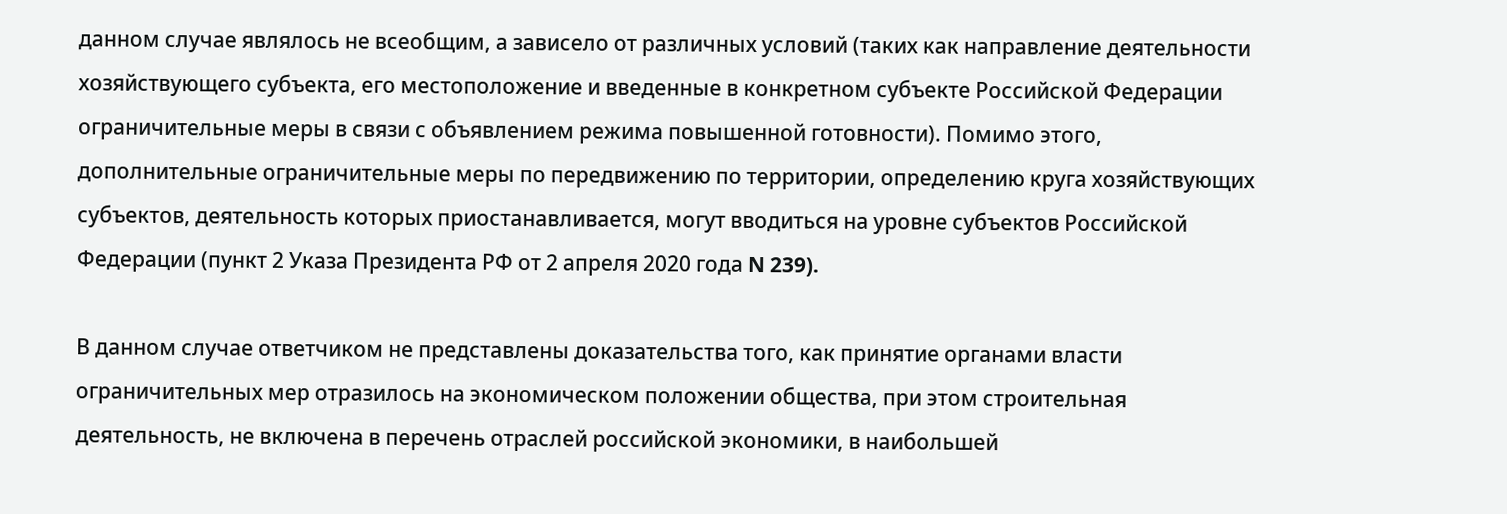данном случае являлось не всеобщим, а зависело от различных условий (таких как направление деятельности хозяйствующего субъекта, его местоположение и введенные в конкретном субъекте Российской Федерации ограничительные меры в связи с объявлением режима повышенной готовности). Помимо этого, дополнительные ограничительные меры по передвижению по территории, определению круга хозяйствующих субъектов, деятельность которых приостанавливается, могут вводиться на уровне субъектов Российской Федерации (пункт 2 Указа Президента РФ от 2 апреля 2020 года N 239).

В данном случае ответчиком не представлены доказательства того, как принятие органами власти ограничительных мер отразилось на экономическом положении общества, при этом строительная деятельность, не включена в перечень отраслей российской экономики, в наибольшей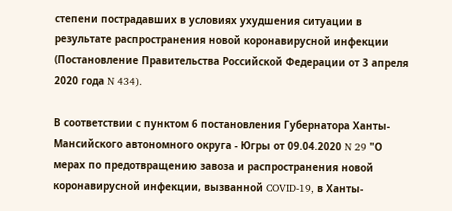степени пострадавших в условиях ухудшения ситуации в результате распространения новой коронавирусной инфекции (Постановление Правительства Российской Федерации от 3 апреля 2020 года N 434).

В соответствии с пунктом 6 постановления Губернатора Ханты-Мансийского автономного округа - Югры от 09.04.2020 N 29 "О мерах по предотвращению завоза и распространения новой коронавирусной инфекции, вызванной COVID-19, в Ханты-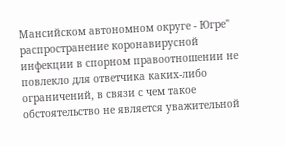Мансийском автономном округе - Югре" распространение коронавирусной инфекции в спорном правоотношении не повлекло для ответчика каких-либо ограничений, в связи с чем такое обстоятельство не является уважительной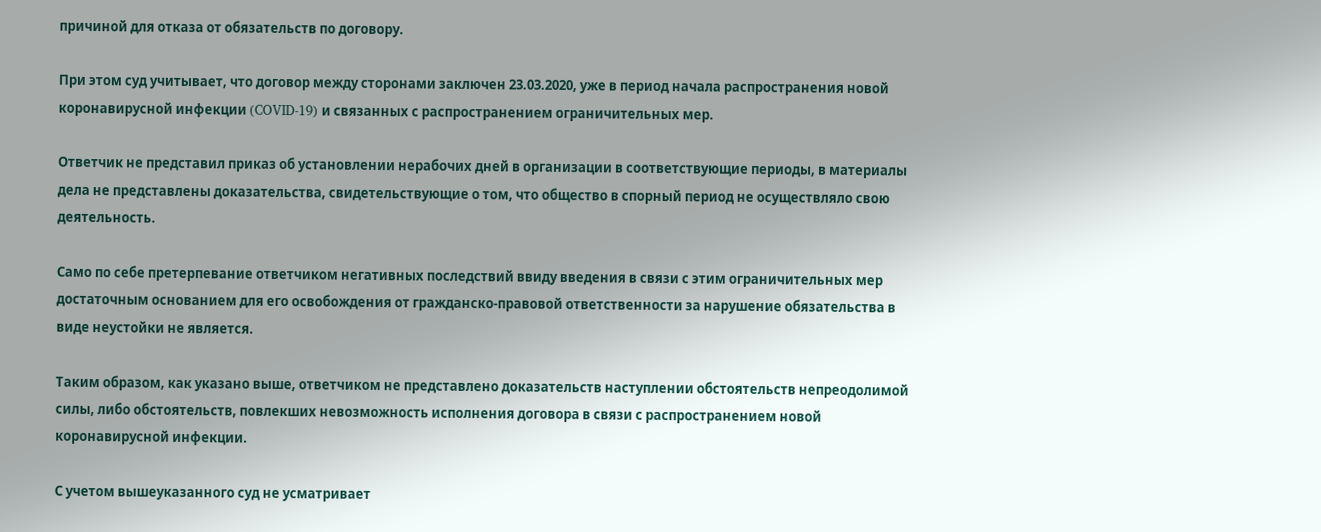причиной для отказа от обязательств по договору.

При этом суд учитывает, что договор между сторонами заключен 23.03.2020, уже в период начала распространения новой коронавирусной инфекции (COVID-19) и связанных с распространением ограничительных мер.

Ответчик не представил приказ об установлении нерабочих дней в организации в соответствующие периоды, в материалы дела не представлены доказательства, свидетельствующие о том, что общество в спорный период не осуществляло свою деятельность.

Само по себе претерпевание ответчиком негативных последствий ввиду введения в связи с этим ограничительных мер достаточным основанием для его освобождения от гражданско-правовой ответственности за нарушение обязательства в виде неустойки не является.

Таким образом, как указано выше, ответчиком не представлено доказательств наступлении обстоятельств непреодолимой силы, либо обстоятельств, повлекших невозможность исполнения договора в связи с распространением новой коронавирусной инфекции.

С учетом вышеуказанного суд не усматривает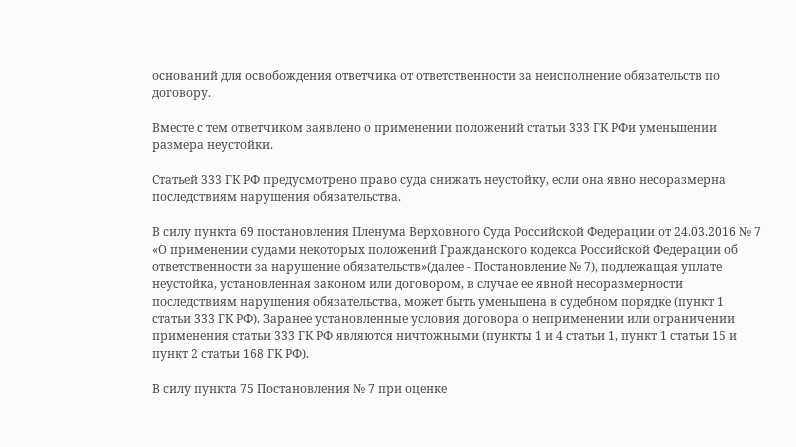оснований для освобождения ответчика от ответственности за неисполнение обязательств по договору.

Вместе с тем ответчиком заявлено о применении положений статьи 333 ГК РФи уменьшении размера неустойки.

Статьей 333 ГК РФ предусмотрено право суда снижать неустойку, если она явно несоразмерна последствиям нарушения обязательства.

В силу пункта 69 постановления Пленума Верховного Суда Российской Федерации от 24.03.2016 № 7 «О применении судами некоторых положений Гражданского кодекса Российской Федерации об ответственности за нарушение обязательств»(далее - Постановление № 7), подлежащая уплате неустойка, установленная законом или договором, в случае ее явной несоразмерности последствиям нарушения обязательства, может быть уменьшена в судебном порядке (пункт 1 статьи 333 ГК РФ). Заранее установленные условия договора о неприменении или ограничении применения статьи 333 ГК РФ являются ничтожными (пункты 1 и 4 статьи 1, пункт 1 статьи 15 и пункт 2 статьи 168 ГК РФ).

В силу пункта 75 Постановления № 7 при оценке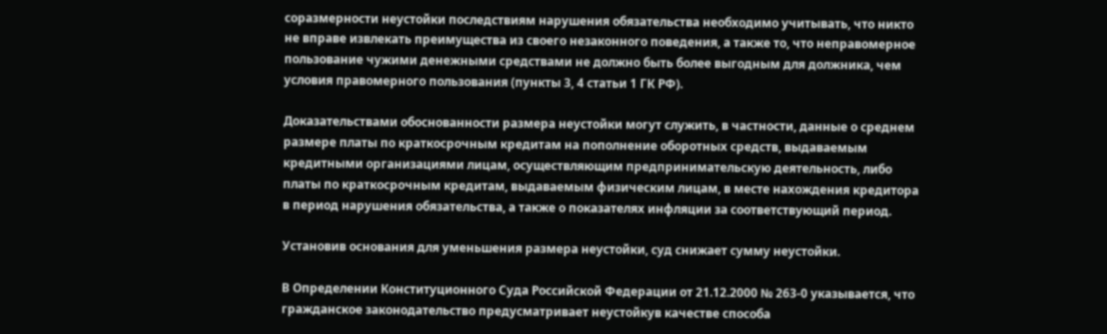соразмерности неустойки последствиям нарушения обязательства необходимо учитывать, что никто не вправе извлекать преимущества из своего незаконного поведения, а также то, что неправомерное пользование чужими денежными средствами не должно быть более выгодным для должника, чем условия правомерного пользования (пункты 3, 4 статьи 1 ГК РФ).

Доказательствами обоснованности размера неустойки могут служить, в частности, данные о среднем размере платы по краткосрочным кредитам на пополнение оборотных средств, выдаваемым кредитными организациями лицам, осуществляющим предпринимательскую деятельность, либо платы по краткосрочным кредитам, выдаваемым физическим лицам, в месте нахождения кредитора в период нарушения обязательства, а также о показателях инфляции за соответствующий период.

Установив основания для уменьшения размера неустойки, суд снижает сумму неустойки.

В Определении Конституционного Суда Российской Федерации от 21.12.2000 № 263-0 указывается, что гражданское законодательство предусматривает неустойкув качестве способа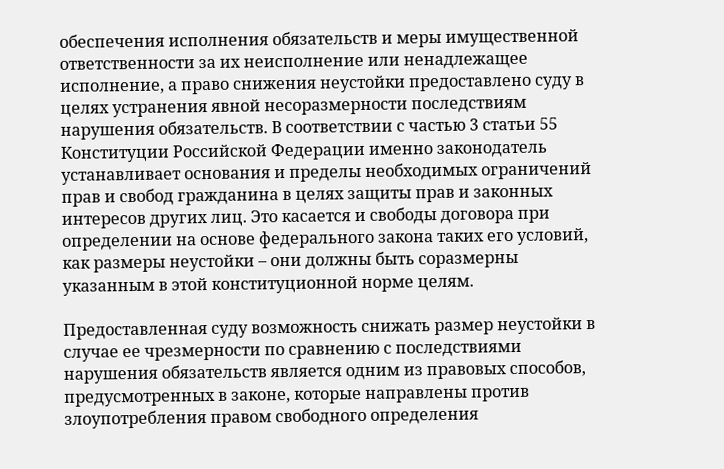обеспечения исполнения обязательств и меры имущественной ответственности за их неисполнение или ненадлежащее исполнение, а право снижения неустойки предоставлено суду в целях устранения явной несоразмерности последствиям нарушения обязательств. В соответствии с частью 3 статьи 55 Конституции Российской Федерации именно законодатель устанавливает основания и пределы необходимых ограничений прав и свобод гражданина в целях защиты прав и законных интересов других лиц. Это касается и свободы договора при определении на основе федерального закона таких его условий, как размеры неустойки – они должны быть соразмерны указанным в этой конституционной норме целям.

Предоставленная суду возможность снижать размер неустойки в случае ее чрезмерности по сравнению с последствиями нарушения обязательств является одним из правовых способов, предусмотренных в законе, которые направлены против злоупотребления правом свободного определения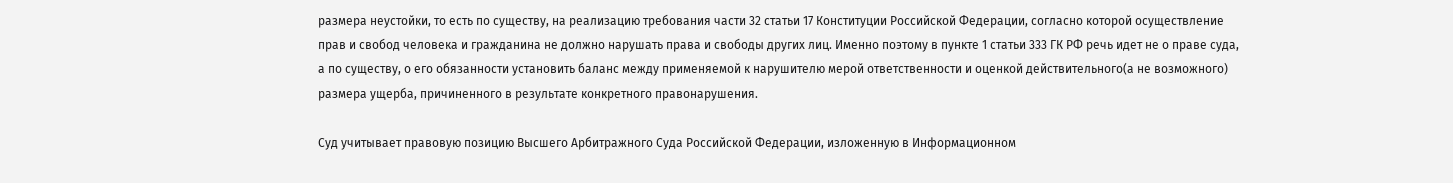размера неустойки, то есть по существу, на реализацию требования части 32 статьи 17 Конституции Российской Федерации, согласно которой осуществление прав и свобод человека и гражданина не должно нарушать права и свободы других лиц. Именно поэтому в пункте 1 статьи 333 ГК РФ речь идет не о праве суда, а по существу, о его обязанности установить баланс между применяемой к нарушителю мерой ответственности и оценкой действительного(а не возможного) размера ущерба, причиненного в результате конкретного правонарушения.

Суд учитывает правовую позицию Высшего Арбитражного Суда Российской Федерации, изложенную в Информационном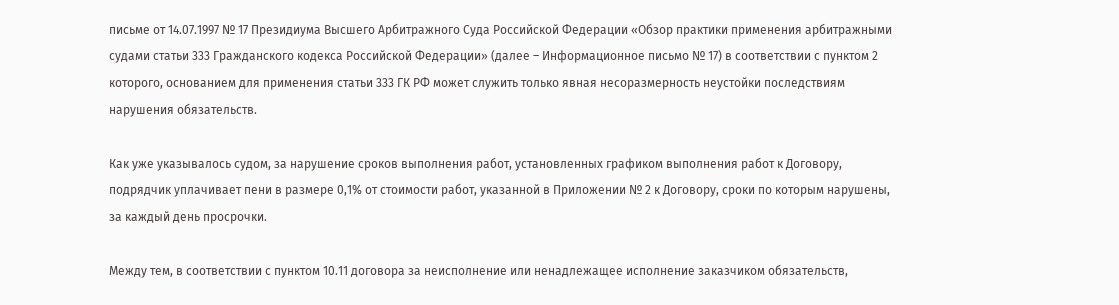письме от 14.07.1997 № 17 Президиума Высшего Арбитражного Суда Российской Федерации «Обзор практики применения арбитражными судами статьи 333 Гражданского кодекса Российской Федерации» (далее – Информационное письмо № 17) в соответствии с пунктом 2 которого, основанием для применения статьи 333 ГК РФ может служить только явная несоразмерность неустойки последствиям нарушения обязательств.

Как уже указывалось судом, за нарушение сроков выполнения работ, установленных графиком выполнения работ к Договору, подрядчик уплачивает пени в размере 0,1% от стоимости работ, указанной в Приложении № 2 к Договору, сроки по которым нарушены, за каждый день просрочки.

Между тем, в соответствии с пунктом 10.11 договора за неисполнение или ненадлежащее исполнение заказчиком обязательств,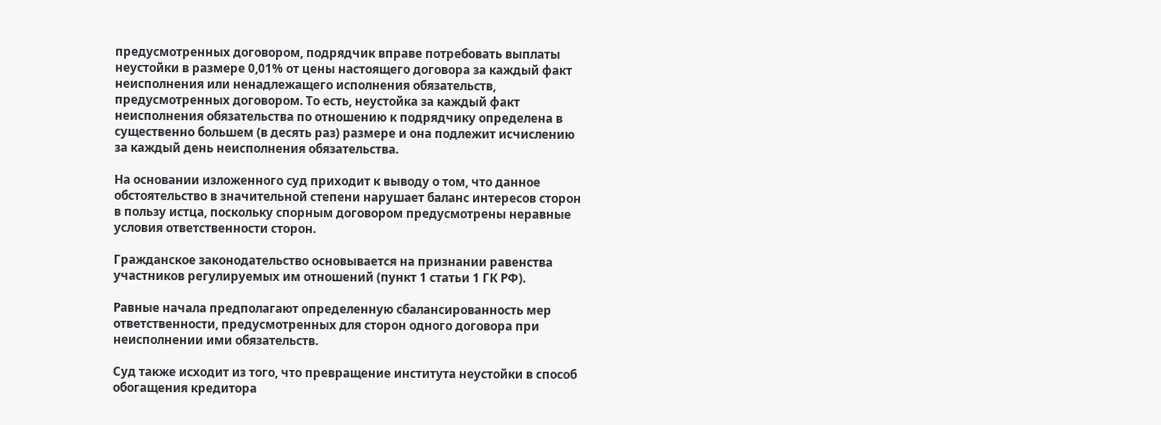предусмотренных договором, подрядчик вправе потребовать выплаты неустойки в размере 0,01% от цены настоящего договора за каждый факт неисполнения или ненадлежащего исполнения обязательств, предусмотренных договором. То есть, неустойка за каждый факт неисполнения обязательства по отношению к подрядчику определена в существенно большем (в десять раз) размере и она подлежит исчислению за каждый день неисполнения обязательства.

На основании изложенного суд приходит к выводу о том, что данное обстоятельство в значительной степени нарушает баланс интересов сторон в пользу истца, поскольку спорным договором предусмотрены неравные условия ответственности сторон.

Гражданское законодательство основывается на признании равенства участников регулируемых им отношений (пункт 1 статьи 1 ГК РФ).

Равные начала предполагают определенную сбалансированность мер ответственности, предусмотренных для сторон одного договора при неисполнении ими обязательств.

Суд также исходит из того, что превращение института неустойки в способ обогащения кредитора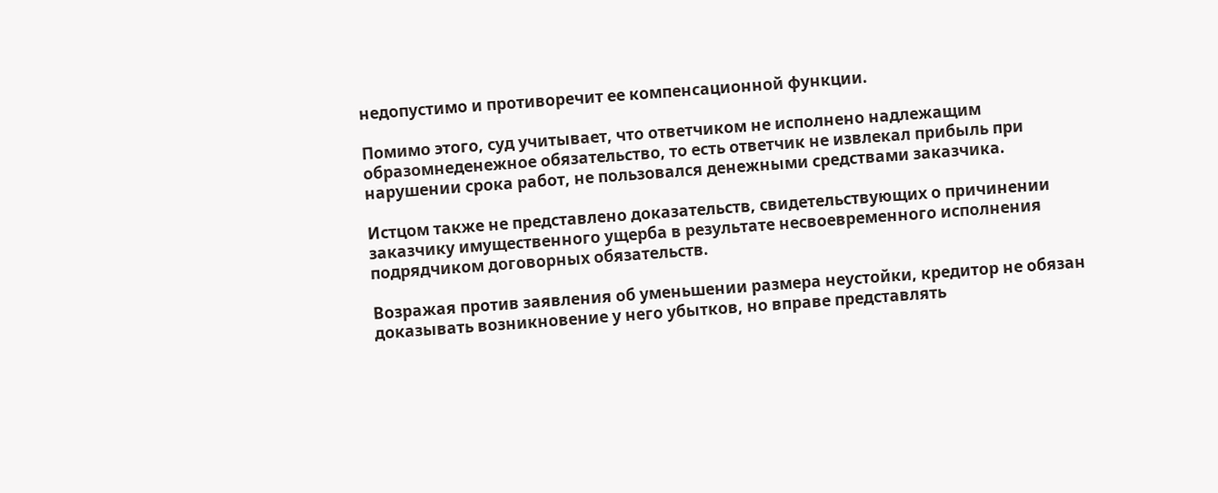недопустимо и противоречит ее компенсационной функции.

Помимо этого, суд учитывает, что ответчиком не исполнено надлежащим образомнеденежное обязательство, то есть ответчик не извлекал прибыль при нарушении срока работ, не пользовался денежными средствами заказчика.

Истцом также не представлено доказательств, свидетельствующих о причинении заказчику имущественного ущерба в результате несвоевременного исполнения подрядчиком договорных обязательств.

Возражая против заявления об уменьшении размера неустойки, кредитор не обязан доказывать возникновение у него убытков, но вправе представлять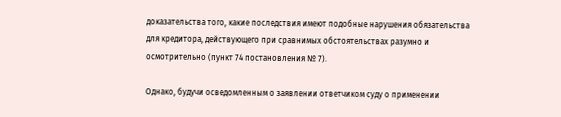доказательства того, какие последствия имеют подобные нарушения обязательства для кредитора, действующего при сравнимых обстоятельствах разумно и осмотрительно (пункт 74 постановления № 7).

Однако, будучи осведомленным о заявлении ответчиком суду о применении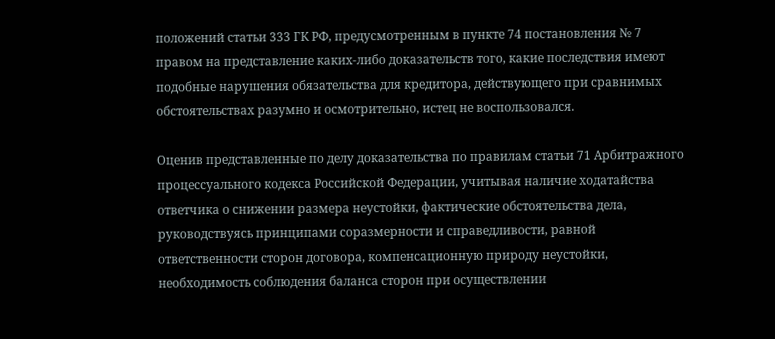положений статьи 333 ГК РФ, предусмотренным в пункте 74 постановления № 7 правом на представление каких-либо доказательств того, какие последствия имеют подобные нарушения обязательства для кредитора, действующего при сравнимых обстоятельствах разумно и осмотрительно, истец не воспользовался.

Оценив представленные по делу доказательства по правилам статьи 71 Арбитражного процессуального кодекса Российской Федерации, учитывая наличие ходатайства ответчика о снижении размера неустойки, фактические обстоятельства дела, руководствуясь принципами соразмерности и справедливости, равной ответственности сторон договора, компенсационную природу неустойки, необходимость соблюдения баланса сторон при осуществлении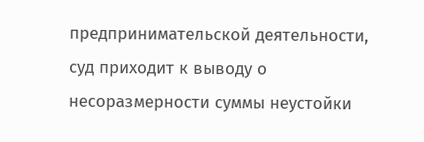предпринимательской деятельности, суд приходит к выводу о несоразмерности суммы неустойки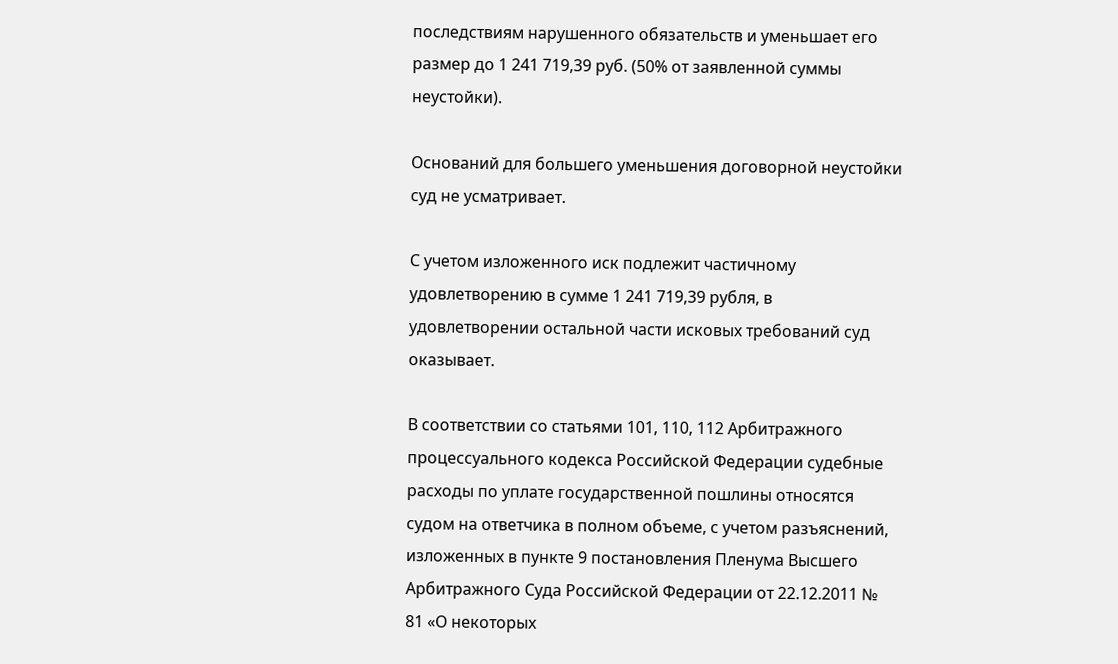последствиям нарушенного обязательств и уменьшает его размер до 1 241 719,39 руб. (50% от заявленной суммы неустойки).

Оснований для большего уменьшения договорной неустойки суд не усматривает.

С учетом изложенного иск подлежит частичному удовлетворению в сумме 1 241 719,39 рубля, в удовлетворении остальной части исковых требований суд оказывает.

В соответствии со статьями 101, 110, 112 Арбитражного процессуального кодекса Российской Федерации судебные расходы по уплате государственной пошлины относятся судом на ответчика в полном объеме, с учетом разъяснений, изложенных в пункте 9 постановления Пленума Высшего Арбитражного Суда Российской Федерации от 22.12.2011 № 81 «О некоторых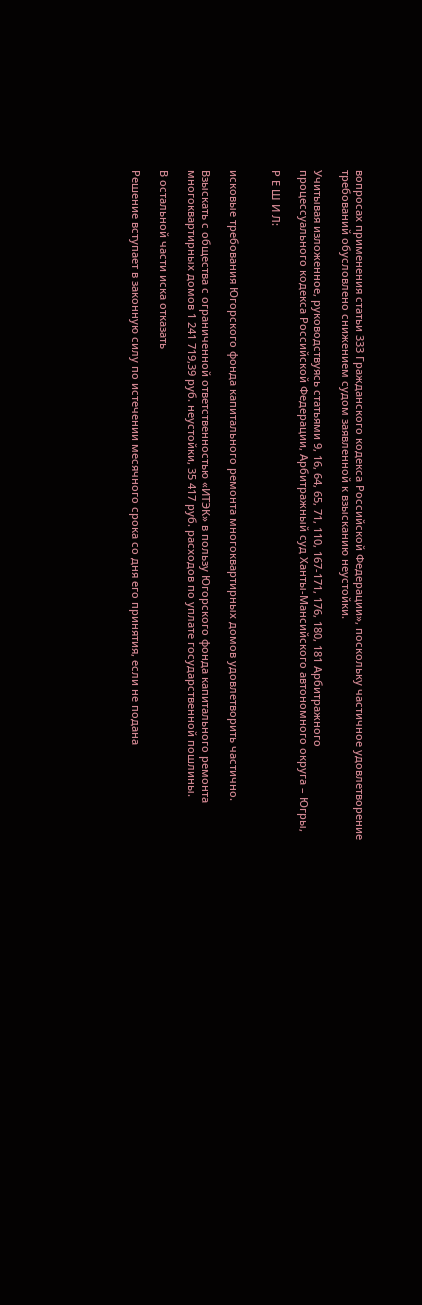вопросах применения статьи 333 Гражданского кодекса Российской Федерации», поскольку частичное удовлетворение требований обусловлено снижением судом заявленной к взысканию неустойки.

Учитывая изложенное, руководствуясь статьями 9, 16, 64, 65, 71, 110, 167-171, 176, 180, 181 Арбитражного процессуального кодекса Российской Федерации, Арбитражный суд Ханты-Мансийского автономного округа – Югры,

Р Е Ш И Л:


исковые требования Югорского фонда капитального ремонта многоквартирных домов удовлетворить частично.

Взыскать с общества с ограниченной ответственностью «ИТЭК» в пользу Югорского фонда капитального ремонта многоквартирных домов 1 241 719,39 руб. неустойки, 35 417 руб. расходов по уплате государственной пошлины.

В остальной части иска отказать

Решение вступает в законную силу по истечении месячного срока со дня его принятия, если не подана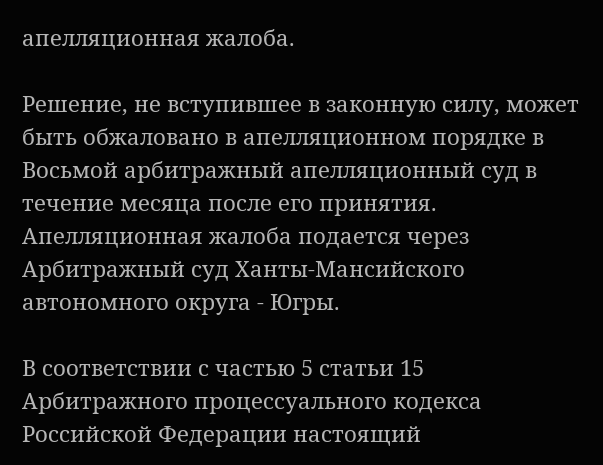апелляционная жалоба.

Решение, не вступившее в законную силу, может быть обжаловано в апелляционном порядке в Восьмой арбитражный апелляционный суд в течение месяца после его принятия. Апелляционная жалоба подается через Арбитражный суд Ханты-Мансийского автономного округа - Югры.

В соответствии с частью 5 статьи 15 Арбитражного процессуального кодекса Российской Федерации настоящий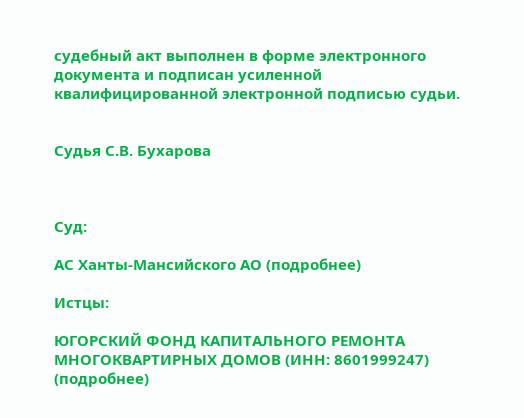судебный акт выполнен в форме электронного документа и подписан усиленной квалифицированной электронной подписью судьи.


Судья С.В. Бухарова



Суд:

АС Ханты-Мансийского АО (подробнее)

Истцы:

ЮГОРСКИЙ ФОНД КАПИТАЛЬНОГО РЕМОНТА МНОГОКВАРТИРНЫХ ДОМОВ (ИНН: 8601999247) (подробнее)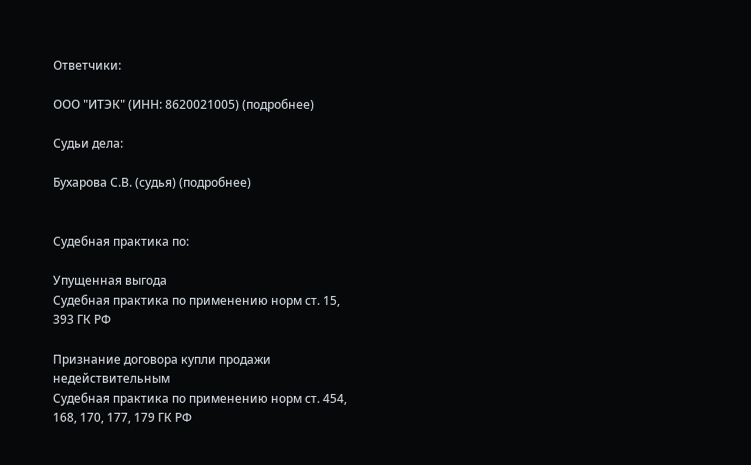Ответчики:

ООО "ИТЭК" (ИНН: 8620021005) (подробнее)

Судьи дела:

Бухарова С.В. (судья) (подробнее)


Судебная практика по:

Упущенная выгода
Судебная практика по применению норм ст. 15, 393 ГК РФ

Признание договора купли продажи недействительным
Судебная практика по применению норм ст. 454, 168, 170, 177, 179 ГК РФ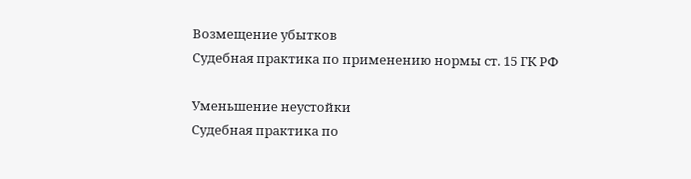Возмещение убытков
Судебная практика по применению нормы ст. 15 ГК РФ

Уменьшение неустойки
Судебная практика по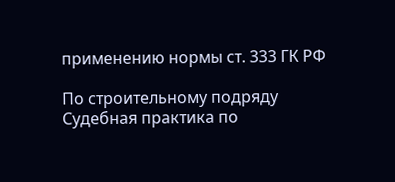применению нормы ст. 333 ГК РФ

По строительному подряду
Судебная практика по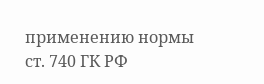применению нормы ст. 740 ГК РФ